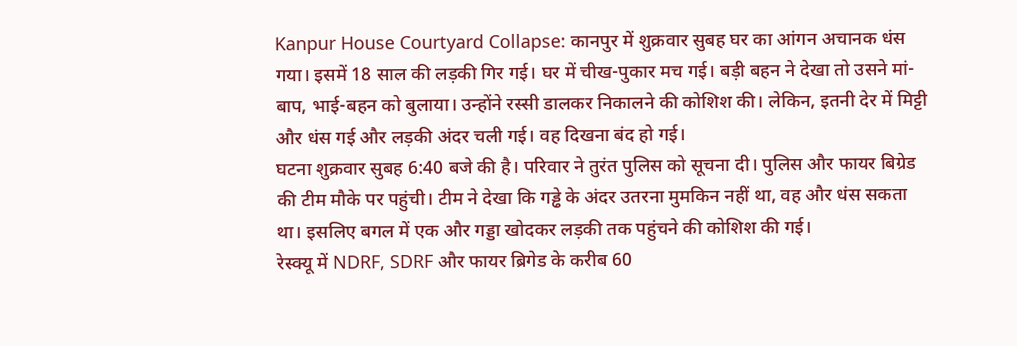Kanpur House Courtyard Collapse: कानपुर में शुक्रवार सुबह घर का आंगन अचानक धंस गया। इसमें 18 साल की लड़की गिर गई। घर में चीख-पुकार मच गई। बड़ी बहन ने देखा तो उसने मां-बाप, भाई-बहन को बुलाया। उन्होंने रस्सी डालकर निकालने की कोशिश की। लेकिन, इतनी देर में मिट्टी और धंस गई और लड़की अंदर चली गई। वह दिखना बंद हो गई।
घटना शुक्रवार सुबह 6:40 बजे की है। परिवार ने तुरंत पुलिस को सूचना दी। पुलिस और फायर बिग्रेड की टीम मौके पर पहुंची। टीम ने देखा कि गड्ढे के अंदर उतरना मुमकिन नहीं था, वह और धंस सकता था। इसलिए बगल में एक और गड्डा खोदकर लड़की तक पहुंचने की कोशिश की गई।
रेस्क्यू में NDRF, SDRF और फायर ब्रिगेड के करीब 60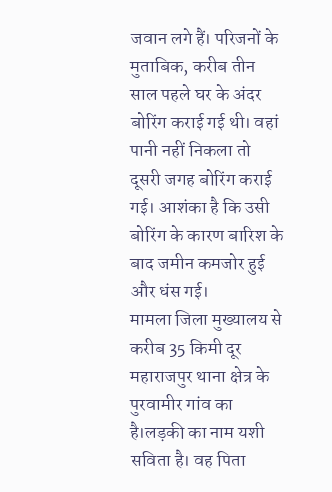जवान लगे हैं। परिजनों के मुताबिक, करीब तीन साल पहले घर के अंदर बोरिंग कराई गई थी। वहां पानी नहीं निकला तो दूसरी जगह बोरिंग कराई गई। आशंका है कि उसी बोरिंग के कारण बारिश के बाद जमीन कमजोर हुई और धंस गई।
मामला जिला मुख्यालय से करीब 35 किमी दूर महाराजपुर थाना क्षेत्र के पुरवामीर गांव का है।लड़की का नाम यशी सविता है। वह पिता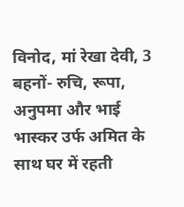विनोद, मां रेखा देवी, 3 बहनों- रुचि, रूपा, अनुपमा और भाई भास्कर उर्फ अमित के साथ घर में रहती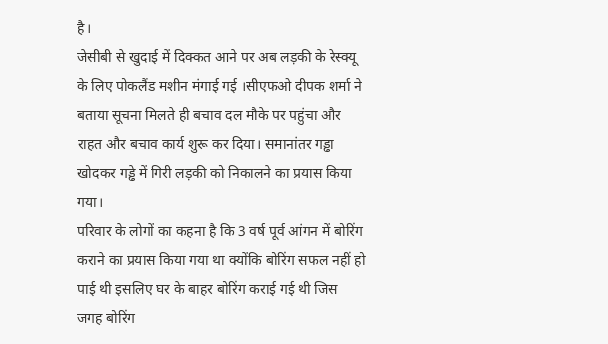है।
जेसीबी से खुदाई में दिक्कत आने पर अब लड़की के रेस्क्यू के लिए पोकलैंड मशीन मंगाई गई ।सीएफओ दीपक शर्मा ने बताया सूचना मिलते ही बचाव दल मौके पर पहुंचा और राहत और बचाव कार्य शुरू कर दिया। समानांतर गड्ढा खोदकर गड्ढे में गिरी लड़की को निकालने का प्रयास किया गया।
परिवार के लोगों का कहना है कि 3 वर्ष पूर्व आंगन में बोरिंग कराने का प्रयास किया गया था क्योंकि बोरिंग सफल नहीं हो पाई थी इसलिए घर के बाहर बोरिंग कराई गई थी जिस जगह बोरिंग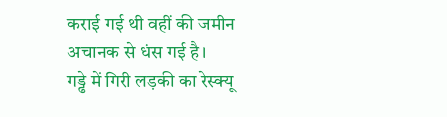कराई गई थी वहीं की जमीन अचानक से धंस गई है।
गड्ढे में गिरी लड़की का रेस्क्यू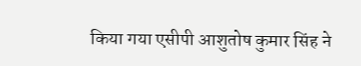किया गया एसीपी आशुतोष कुमार सिंह ने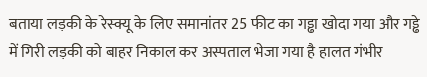बताया लड़की के रेस्क्यू के लिए समानांतर 25 फीट का गड्ढा खोदा गया और गड्ढे में गिरी लड़की को बाहर निकाल कर अस्पताल भेजा गया है हालत गंभीर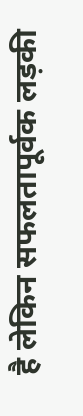है लेकिन सफलतापूर्वक लड़की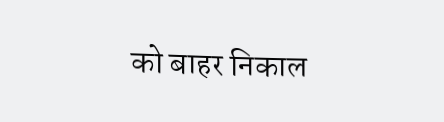को बाहर निकाल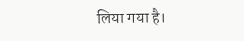लिया गया है।